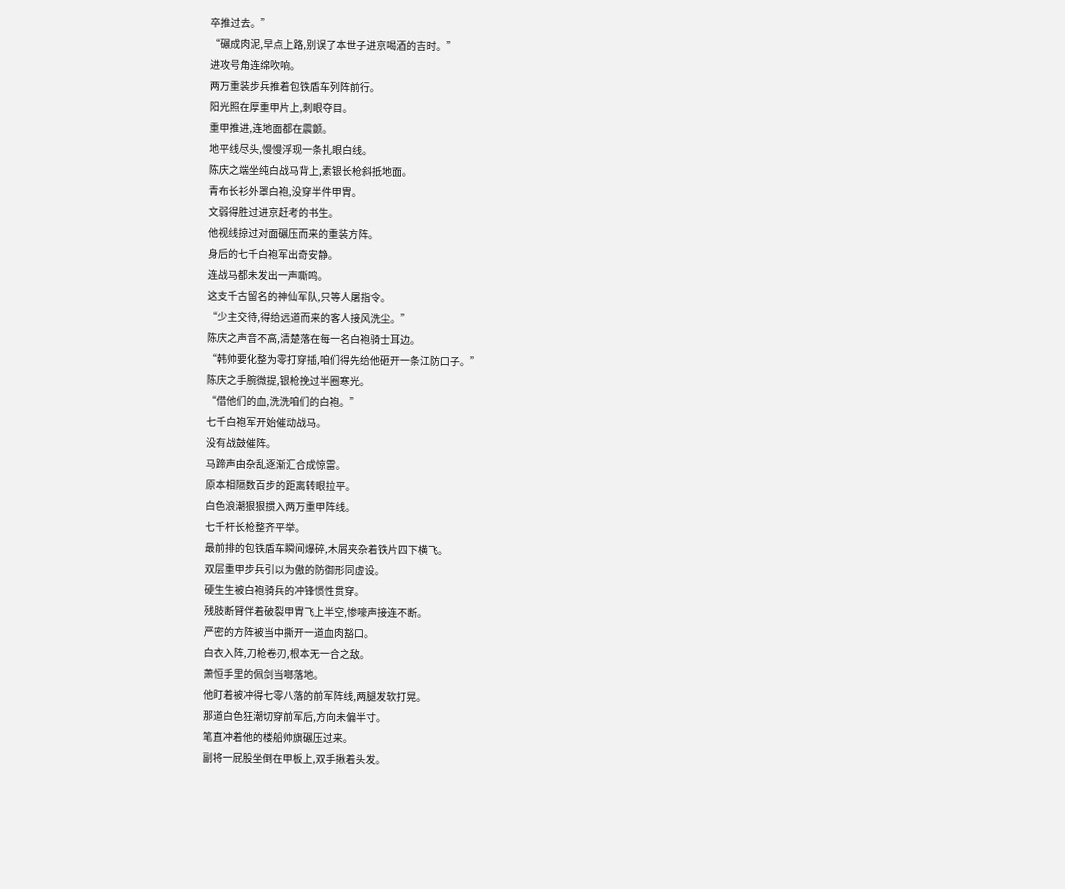卒推过去。”
“碾成肉泥,早点上路,别误了本世子进京喝酒的吉时。”
进攻号角连绵吹响。
两万重装步兵推着包铁盾车列阵前行。
阳光照在厚重甲片上,刺眼夺目。
重甲推进,连地面都在震颤。
地平线尽头,慢慢浮现一条扎眼白线。
陈庆之端坐纯白战马背上,素银长枪斜抵地面。
青布长衫外罩白袍,没穿半件甲胄。
文弱得胜过进京赶考的书生。
他视线掠过对面碾压而来的重装方阵。
身后的七千白袍军出奇安静。
连战马都未发出一声嘶鸣。
这支千古留名的神仙军队,只等人屠指令。
“少主交待,得给远道而来的客人接风洗尘。”
陈庆之声音不高,清楚落在每一名白袍骑士耳边。
“韩帅要化整为零打穿插,咱们得先给他砸开一条江防口子。”
陈庆之手腕微提,银枪挽过半圈寒光。
“借他们的血,洗洗咱们的白袍。”
七千白袍军开始催动战马。
没有战鼓催阵。
马蹄声由杂乱逐渐汇合成惊雷。
原本相隔数百步的距离转眼拉平。
白色浪潮狠狠掼入两万重甲阵线。
七千杆长枪整齐平举。
最前排的包铁盾车瞬间爆碎,木屑夹杂着铁片四下横飞。
双层重甲步兵引以为傲的防御形同虚设。
硬生生被白袍骑兵的冲锋惯性贯穿。
残肢断臂伴着破裂甲胄飞上半空,惨嚎声接连不断。
严密的方阵被当中撕开一道血肉豁口。
白衣入阵,刀枪卷刃,根本无一合之敌。
萧恒手里的佩剑当啷落地。
他盯着被冲得七零八落的前军阵线,两腿发软打晃。
那道白色狂潮切穿前军后,方向未偏半寸。
笔直冲着他的楼船帅旗碾压过来。
副将一屁股坐倒在甲板上,双手揪着头发。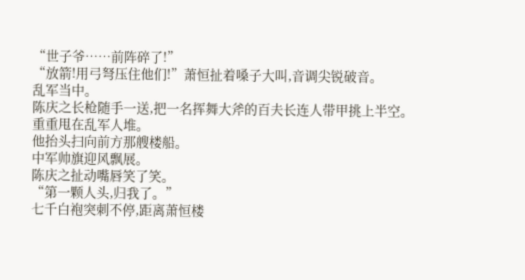“世子爷……前阵碎了!”
“放箭!用弓弩压住他们!”萧恒扯着嗓子大叫,音调尖锐破音。
乱军当中。
陈庆之长枪随手一送,把一名挥舞大斧的百夫长连人带甲挑上半空。
重重甩在乱军人堆。
他抬头扫向前方那艘楼船。
中军帅旗迎风飘展。
陈庆之扯动嘴唇笑了笑。
“第一颗人头,归我了。”
七千白袍突刺不停,距离萧恒楼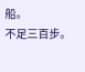船。
不足三百步。